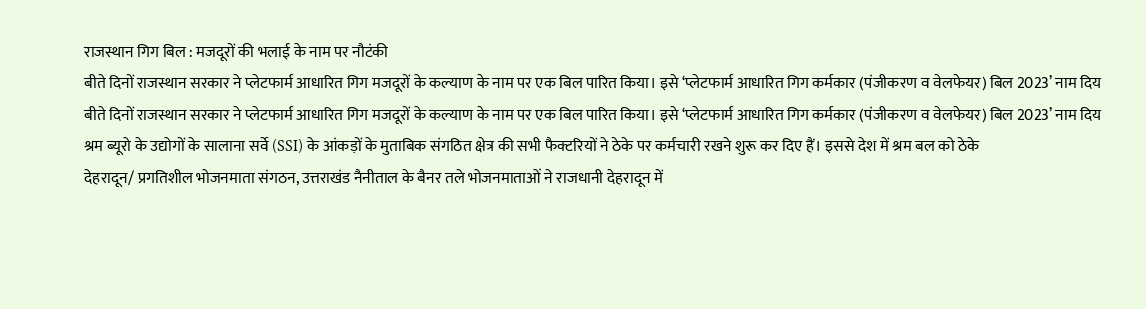राजस्थान गिग बिल : मजदूरों की भलाई के नाम पर नौटंकी
बीते दिनों राजस्थान सरकार ने प्लेटफार्म आधारित गिग मजदूरों के कल्याण के नाम पर एक बिल पारित किया। इसे ‘प्लेटफार्म आधारित गिग कर्मकार (पंजीकरण व वेलफेयर) बिल 2023’ नाम दिय
बीते दिनों राजस्थान सरकार ने प्लेटफार्म आधारित गिग मजदूरों के कल्याण के नाम पर एक बिल पारित किया। इसे ‘प्लेटफार्म आधारित गिग कर्मकार (पंजीकरण व वेलफेयर) बिल 2023’ नाम दिय
श्रम ब्यूरो के उद्योगों के सालाना सर्वे (SSI) के आंकड़ों के मुताबिक संगठित क्षेत्र की सभी फैक्टरियों ने ठेके पर कर्मचारी रखने शुरू कर दिए हैं। इससे देश में श्रम बल को ठेके
देहरादून/ प्रगतिशील भोजनमाता संगठन, उत्तराखंड नैनीताल के बैनर तले भोजनमाताओं ने राजधानी देहरादून में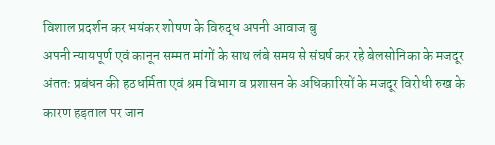विशाल प्रदर्शन कर भयंकर शोषण के विरुद्ध अपनी आवाज बु
अपनी न्यायपूर्ण एवं कानून सम्मत मांगों के साथ लंबे समय से संघर्ष कर रहे बेलसोनिका के मजदूर अंततः प्रबंधन की हठधर्मिता एवं श्रम विभाग व प्रशासन के अधिकारियों के मजदूर विरोधी रुख के कारण हड़ताल पर जान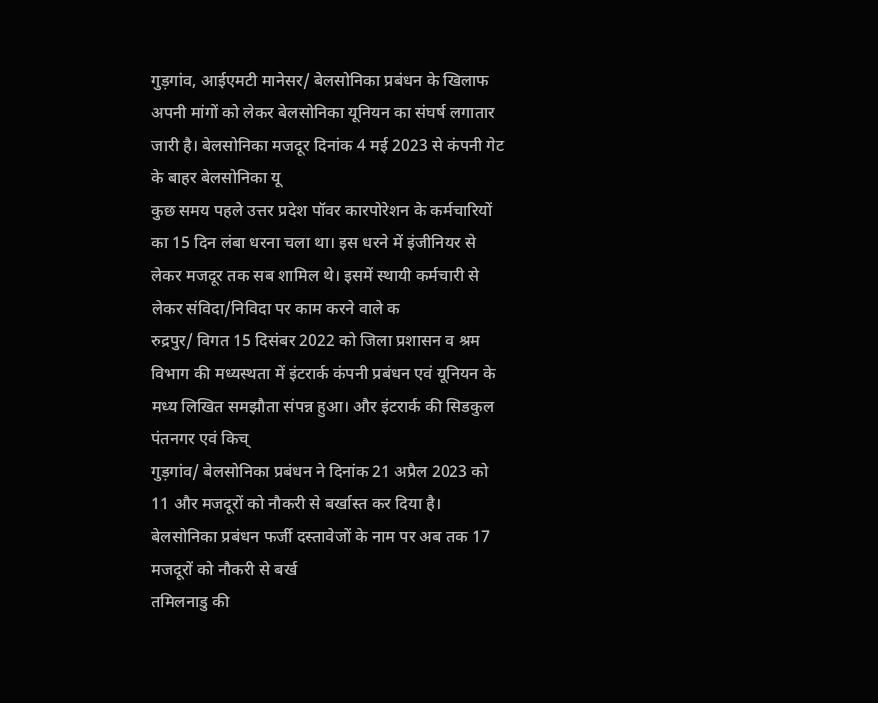गुड़गांव, आईएमटी मानेसर/ बेलसोनिका प्रबंधन के खिलाफ अपनी मांगों को लेकर बेलसोनिका यूनियन का संघर्ष लगातार जारी है। बेलसोनिका मजदूर दिनांक 4 मई 2023 से कंपनी गेट के बाहर बेलसोनिका यू
कुछ समय पहले उत्तर प्रदेश पॉवर कारपोरेशन के कर्मचारियों का 15 दिन लंबा धरना चला था। इस धरने में इंजीनियर से लेकर मजदूर तक सब शामिल थे। इसमें स्थायी कर्मचारी से लेकर संविदा/निविदा पर काम करने वाले क
रुद्रपुर/ विगत 15 दिसंबर 2022 को जिला प्रशासन व श्रम विभाग की मध्यस्थता में इंटरार्क कंपनी प्रबंधन एवं यूनियन के मध्य लिखित समझौता संपन्न हुआ। और इंटरार्क की सिडकुल पंतनगर एवं किच्
गुड़गांव/ बेलसोनिका प्रबंधन ने दिनांक 21 अप्रैल 2023 को 11 और मजदूरों को नौकरी से बर्खास्त कर दिया है। बेलसोनिका प्रबंधन फर्जी दस्तावेजों के नाम पर अब तक 17 मजदूरों को नौकरी से बर्ख
तमिलनाडु की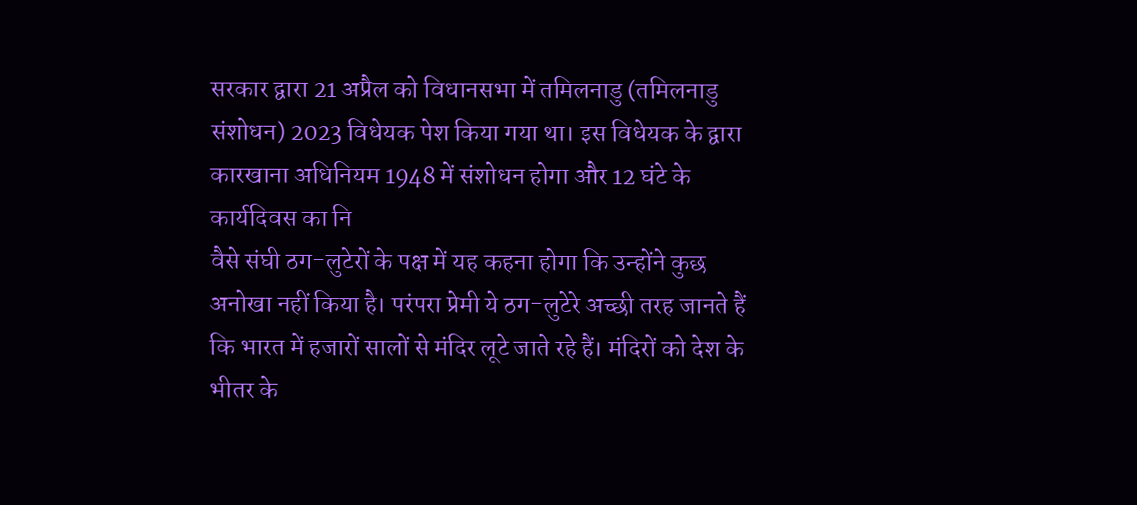सरकार द्वारा 21 अप्रैल को विधानसभा में तमिलनाडु (तमिलनाडु संशोधन) 2023 विधेयक पेश किया गया था। इस विधेयक के द्वारा कारखाना अधिनियम 1948 में संशोधन होगा और 12 घंटे के कार्यदिवस का नि
वैसे संघी ठग-लुटेरों के पक्ष में यह कहना होगा कि उन्होंने कुछ अनोखा नहीं किया है। परंपरा प्रेमी ये ठग-लुटेरे अच्छी तरह जानते हैं कि भारत में हजारों सालों से मंदिर लूटे जाते रहे हैं। मंदिरों को देश के भीतर के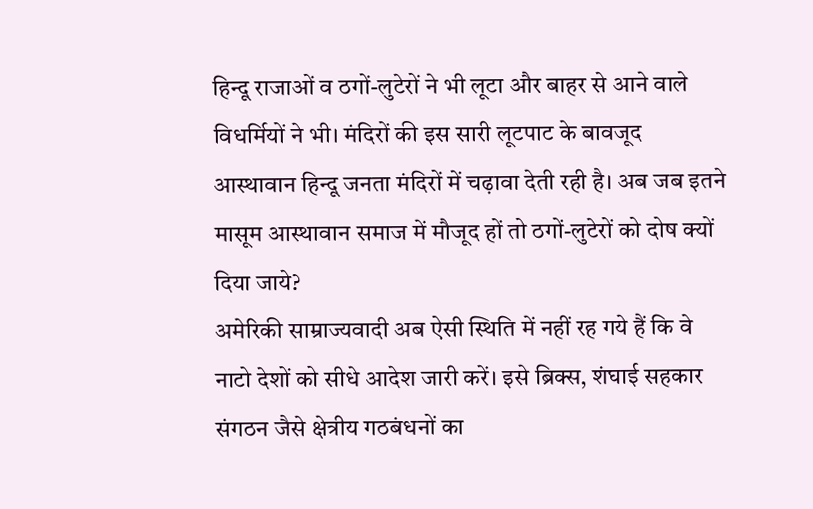हिन्दू राजाओं व ठगों-लुटेरों ने भी लूटा और बाहर से आने वाले विधर्मियों ने भी। मंदिरों की इस सारी लूटपाट के बावजूद आस्थावान हिन्दू जनता मंदिरों में चढ़ावा देती रही है। अब जब इतने मासूम आस्थावान समाज में मौजूद हों तो ठगों-लुटेरों को दोष क्यों दिया जाये?
अमेरिकी साम्राज्यवादी अब ऐसी स्थिति में नहीं रह गये हैं कि वे नाटो देशों को सीधे आदेश जारी करें। इसे ब्रिक्स, शंघाई सहकार संगठन जैसे क्षेत्रीय गठबंधनों का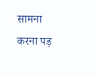सामना करना पड़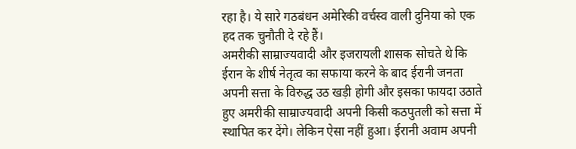रहा है। ये सारे गठबंधन अमेरिकी वर्चस्व वाली दुनिया को एक हद तक चुनौती दे रहे हैं।
अमरीकी साम्राज्यवादी और इजरायली शासक सोचते थे कि ईरान के शीर्ष नेतृत्व का सफाया करने के बाद ईरानी जनता अपनी सत्ता के विरुद्ध उठ खड़ी होगी और इसका फायदा उठाते हुए अमरीकी साम्राज्यवादी अपनी किसी कठपुतली को सत्ता में स्थापित कर देंगे। लेकिन ऐसा नहीं हुआ। ईरानी अवाम अपनी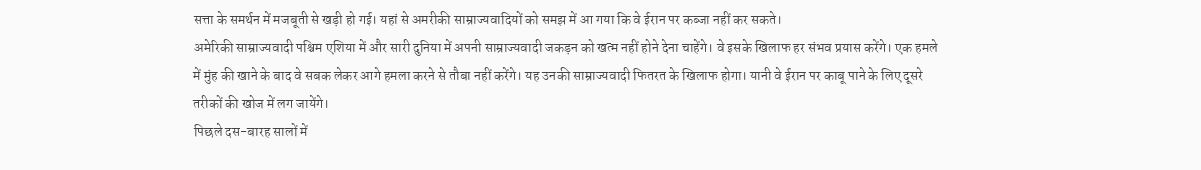सत्ता के समर्थन में मजबूती से खड़ी हो गई। यहां से अमरीकी साम्राज्यवादियों को समझ में आ गया कि वे ईरान पर कब्जा नहीं कर सकते।
अमेरिकी साम्राज्यवादी पश्चिम एशिया में और सारी दुनिया में अपनी साम्राज्यवादी जकड़न को खत्म नहीं होने देना चाहेंगे। वे इसके खिलाफ हर संभव प्रयास करेंगे। एक हमले में मुंह की खाने के बाद वे सबक लेकर आगे हमला करने से तौबा नहीं करेंगे। यह उनकी साम्राज्यवादी फितरत के खिलाफ होगा। यानी वे ईरान पर काबू पाने के लिए दूसरे तरीकों की खोज में लग जायेंगे।
पिछले दस-बारह सालों में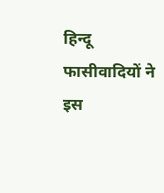हिन्दू फासीवादियों ने इस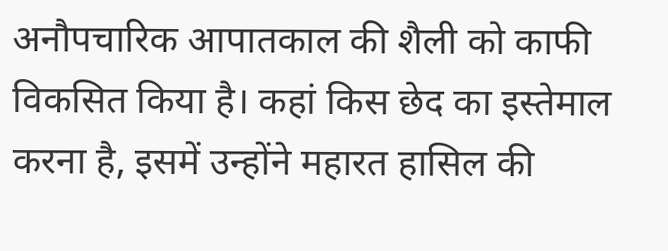अनौपचारिक आपातकाल की शैली को काफी विकसित किया है। कहां किस छेद का इस्तेमाल करना है, इसमें उन्होंने महारत हासिल की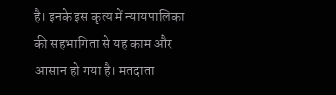है। इनके इस कृत्य में न्यायपालिका की सहभागिता से यह काम और आसान हो गया है। मतदाता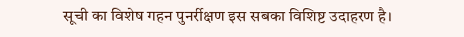सूची का विशेष गहन पुनर्रीक्षण इस सबका विशिष्ट उदाहरण है।